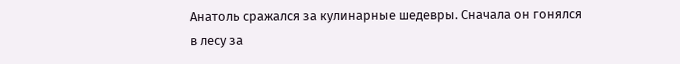Анатоль сражался за кулинарные шедевры. Сначала он гонялся в лесу за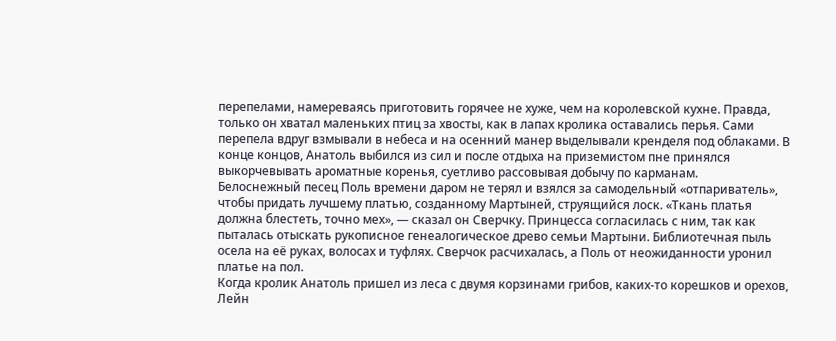перепелами, намереваясь приготовить горячее не хуже, чем на королевской кухне. Правда, только он хватал маленьких птиц за хвосты, как в лапах кролика оставались перья. Сами перепела вдруг взмывали в небеса и на осенний манер выделывали кренделя под облаками. В конце концов, Анатоль выбился из сил и после отдыха на приземистом пне принялся выкорчевывать ароматные коренья, суетливо рассовывая добычу по карманам.
Белоснежный песец Поль времени даром не терял и взялся за самодельный «отпариватель», чтобы придать лучшему платью, созданному Мартыней, струящийся лоск. «Ткань платья должна блестеть, точно мех», ― сказал он Сверчку. Принцесса согласилась с ним, так как пыталась отыскать рукописное генеалогическое древо семьи Мартыни. Библиотечная пыль осела на её руках, волосах и туфлях. Сверчок расчихалась, а Поль от неожиданности уронил платье на пол.
Когда кролик Анатоль пришел из леса с двумя корзинами грибов, каких-то корешков и орехов, Лейн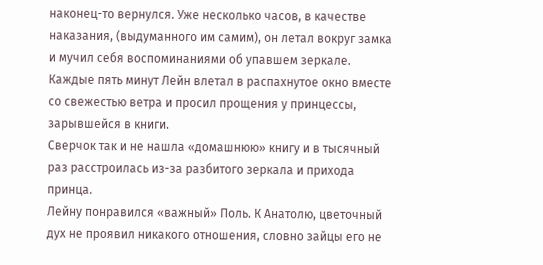наконец-то вернулся. Уже несколько часов, в качестве наказания, (выдуманного им самим), он летал вокруг замка и мучил себя воспоминаниями об упавшем зеркале.
Каждые пять минут Лейн влетал в распахнутое окно вместе со свежестью ветра и просил прощения у принцессы, зарывшейся в книги.
Сверчок так и не нашла «домашнюю» книгу и в тысячный раз расстроилась из-за разбитого зеркала и прихода принца.
Лейну понравился «важный» Поль. К Анатолю, цветочный дух не проявил никакого отношения, словно зайцы его не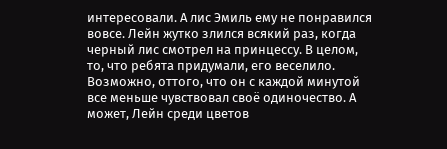интересовали. А лис Эмиль ему не понравился вовсе. Лейн жутко злился всякий раз, когда черный лис смотрел на принцессу. В целом, то, что ребята придумали, его веселило. Возможно, оттого, что он с каждой минутой все меньше чувствовал своё одиночество. А может, Лейн среди цветов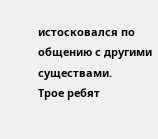истосковался по общению с другими существами.
Трое ребят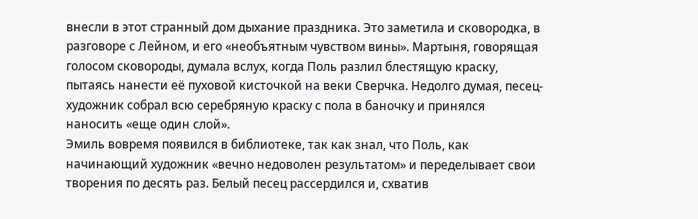внесли в этот странный дом дыхание праздника. Это заметила и сковородка, в разговоре с Лейном, и его «необъятным чувством вины». Мартыня, говорящая голосом сковороды, думала вслух, когда Поль разлил блестящую краску, пытаясь нанести её пуховой кисточкой на веки Сверчка. Недолго думая, песец-художник собрал всю серебряную краску с пола в баночку и принялся наносить «еще один слой».
Эмиль вовремя появился в библиотеке, так как знал, что Поль, как начинающий художник «вечно недоволен результатом» и переделывает свои творения по десять раз. Белый песец рассердился и, схватив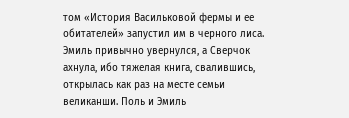том «История Васильковой фермы и ее обитателей» запустил им в черного лиса. Эмиль привычно увернулся, а Сверчок ахнула, ибо тяжелая книга, свалившись, открылась как раз на месте семьи великанши. Поль и Эмиль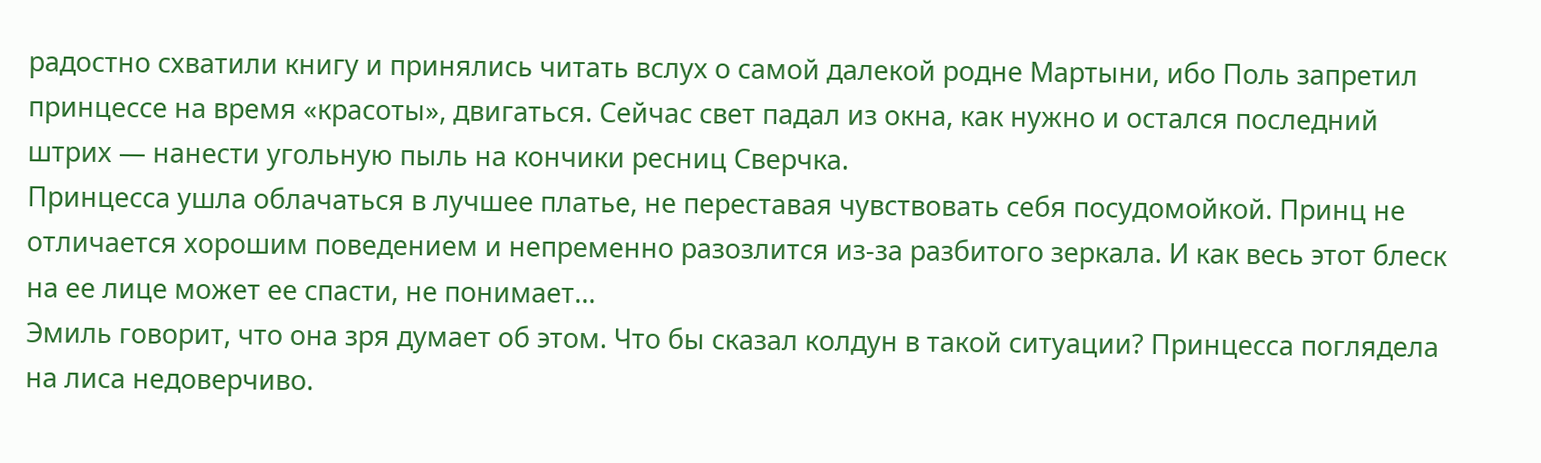радостно схватили книгу и принялись читать вслух о самой далекой родне Мартыни, ибо Поль запретил принцессе на время «красоты», двигаться. Сейчас свет падал из окна, как нужно и остался последний штрих ― нанести угольную пыль на кончики ресниц Сверчка.
Принцесса ушла облачаться в лучшее платье, не переставая чувствовать себя посудомойкой. Принц не отличается хорошим поведением и непременно разозлится из-за разбитого зеркала. И как весь этот блеск на ее лице может ее спасти, не понимает…
Эмиль говорит, что она зря думает об этом. Что бы сказал колдун в такой ситуации? Принцесса поглядела на лиса недоверчиво.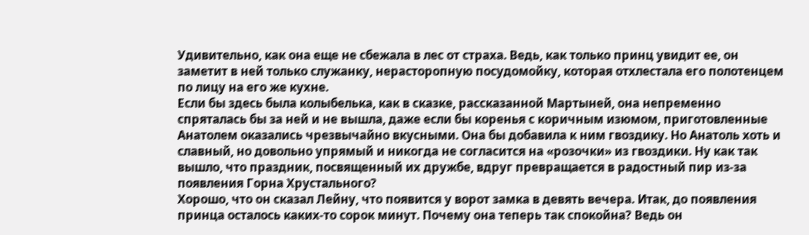Удивительно, как она еще не сбежала в лес от страха. Ведь, как только принц увидит ее, он заметит в ней только служанку, нерасторопную посудомойку, которая отхлестала его полотенцем по лицу на его же кухне.
Если бы здесь была колыбелька, как в сказке, рассказанной Мартыней, она непременно спряталась бы за ней и не вышла, даже если бы коренья с коричным изюмом, приготовленные Анатолем оказались чрезвычайно вкусными. Она бы добавила к ним гвоздику. Но Анатоль хоть и славный, но довольно упрямый и никогда не согласится на «розочки» из гвоздики. Ну как так вышло, что праздник, посвященный их дружбе, вдруг превращается в радостный пир из-за появления Горна Хрустального?
Хорошо, что он сказал Лейну, что появится у ворот замка в девять вечера. Итак, до появления принца осталось каких-то сорок минут. Почему она теперь так спокойна? Ведь он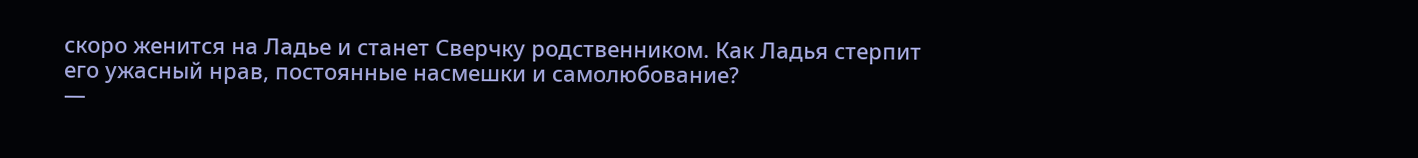скоро женится на Ладье и станет Сверчку родственником. Как Ладья стерпит его ужасный нрав, постоянные насмешки и самолюбование?
―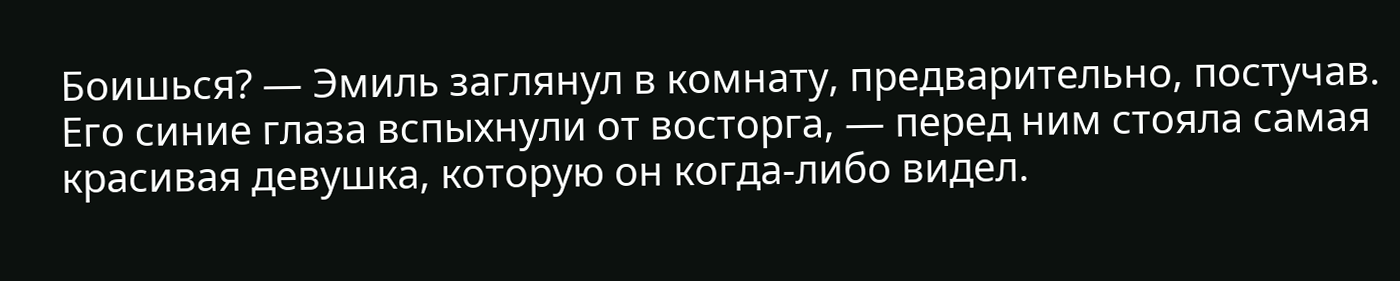Боишься? ― Эмиль заглянул в комнату, предварительно, постучав. Его синие глаза вспыхнули от восторга, ― перед ним стояла самая красивая девушка, которую он когда-либо видел.